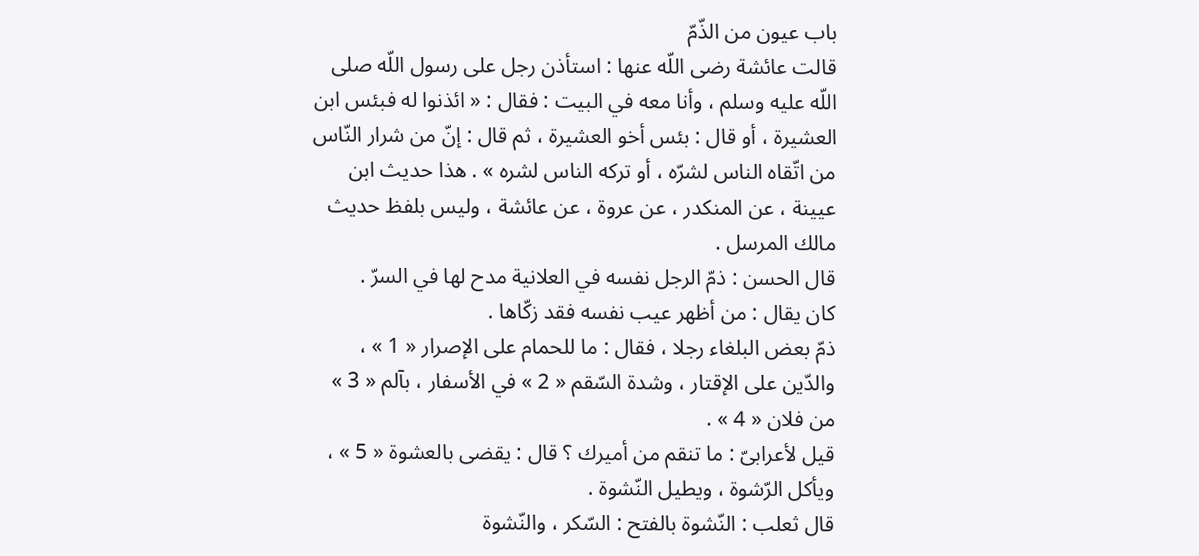باب عيون من الذّمّ
قالت عائشة رضى اللّه عنها : استأذن رجل على رسول اللّه صلى اللّه عليه وسلم ، وأنا معه في البيت : فقال : « ائذنوا له فبئس ابن العشيرة ، أو قال : بئس أخو العشيرة ، ثم قال : إنّ من شرار النّاس من اتّقاه الناس لشرّه ، أو تركه الناس لشره » . هذا حديث ابن عيينة ، عن المنكدر ، عن عروة ، عن عائشة ، وليس بلفظ حديث مالك المرسل .
قال الحسن : ذمّ الرجل نفسه في العلانية مدح لها في السرّ .
كان يقال : من أظهر عيب نفسه فقد زكّاها .
ذمّ بعض البلغاء رجلا ، فقال : ما للحمام على الإصرار « 1 » ، والدّين على الإقتار ، وشدة السّقم « 2 » في الأسفار ، بآلم « 3 » من فلان « 4 » .
قيل لأعرابىّ : ما تنقم من أميرك ؟ قال : يقضى بالعشوة « 5 » ، ويأكل الرّشوة ، ويطيل النّشوة .
قال ثعلب : النّشوة بالفتح : السّكر ، والنّشوة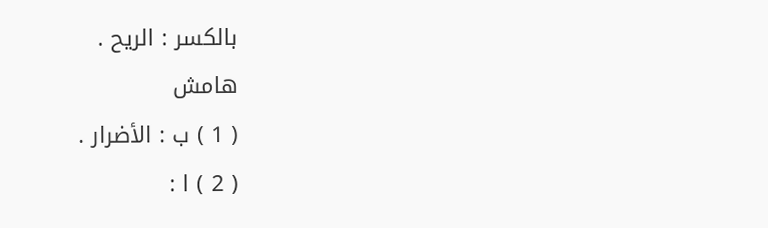بالكسر : الريح .
هامش
( 1 ) ب : الأضرار .
( 2 ) ا :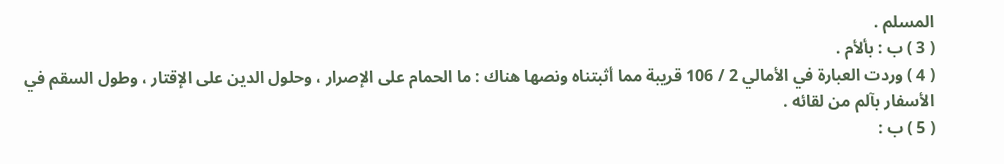المسلم .
( 3 ) ب : بألأم .
( 4 ) وردت العبارة في الأمالي 2 / 106 قريبة مما أثبتناه ونصها هناك : ما الحمام على الإصرار ، وحلول الدين على الإقتار ، وطول السقم في الأسفار بآلم من لقائه .
( 5 ) ب :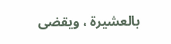بالعشيرة ، ويقضى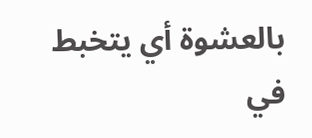بالعشوة أي يتخبط في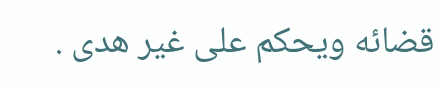قضائه ويحكم على غير هدى .